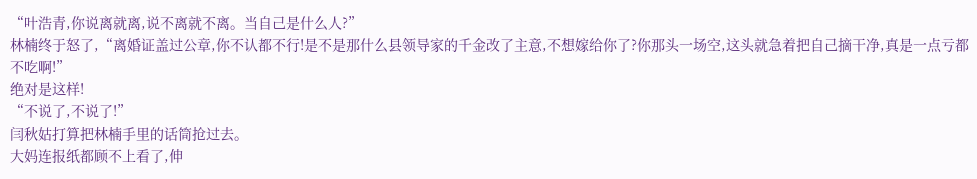“叶浩青,你说离就离,说不离就不离。当自己是什么人?”
林楠终于怒了,“离婚证盖过公章,你不认都不行!是不是那什么县领导家的千金改了主意,不想嫁给你了?你那头一场空,这头就急着把自己摘干净,真是一点亏都不吃啊!”
绝对是这样!
“不说了,不说了!”
闫秋姑打算把林楠手里的话筒抢过去。
大妈连报纸都顾不上看了,伸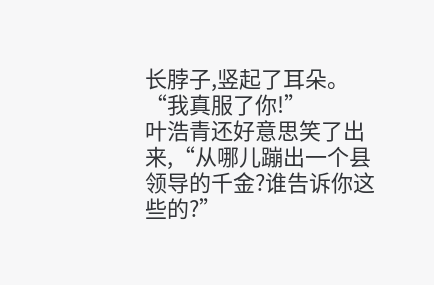长脖子,竖起了耳朵。
“我真服了你!”
叶浩青还好意思笑了出来,“从哪儿蹦出一个县领导的千金?谁告诉你这些的?”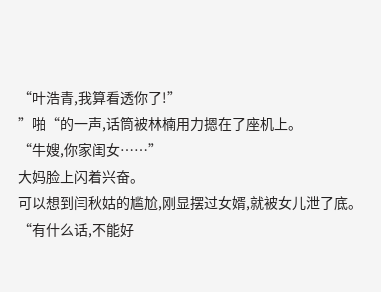“叶浩青,我算看透你了!”
”啪“的一声,话筒被林楠用力摁在了座机上。
“牛嫂,你家闺女……”
大妈脸上闪着兴奋。
可以想到闫秋姑的尴尬,刚显摆过女婿,就被女儿泄了底。
“有什么话,不能好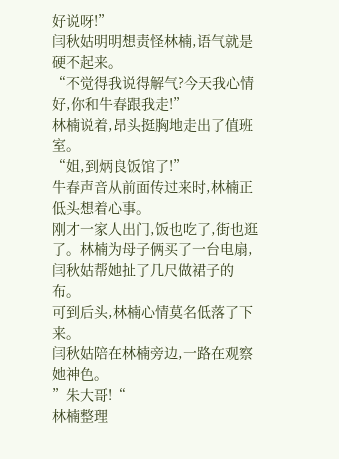好说呀!”
闫秋姑明明想责怪林楠,语气就是硬不起来。
“不觉得我说得解气?今天我心情好,你和牛春跟我走!”
林楠说着,昂头挺胸地走出了值班室。
“姐,到炳良饭馆了!”
牛春声音从前面传过来时,林楠正低头想着心事。
刚才一家人出门,饭也吃了,街也逛了。林楠为母子俩买了一台电扇,闫秋姑帮她扯了几尺做裙子的布。
可到后头,林楠心情莫名低落了下来。
闫秋姑陪在林楠旁边,一路在观察她神色。
”朱大哥!“
林楠整理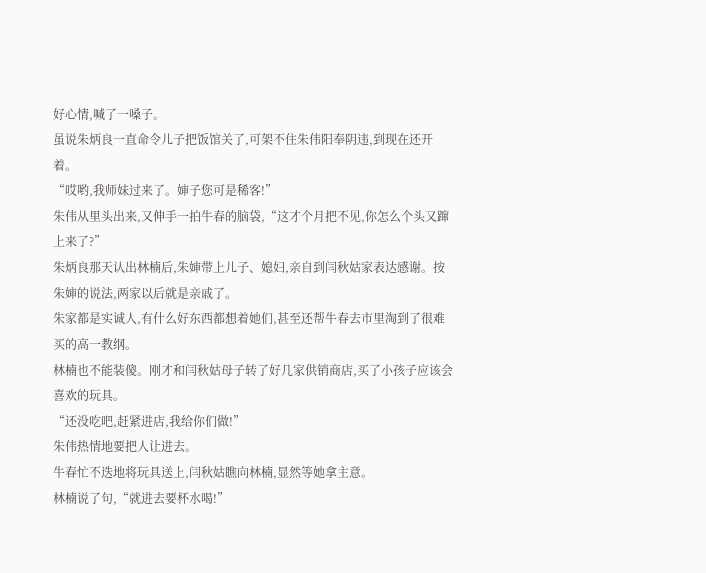好心情,喊了一嗓子。
虽说朱炳良一直命令儿子把饭馆关了,可架不住朱伟阳奉阴违,到现在还开着。
“哎哟,我师妹过来了。婶子您可是稀客!”
朱伟从里头出来,又伸手一拍牛春的脑袋,“这才个月把不见,你怎么个头又蹿上来了?”
朱炳良那天认出林楠后,朱婶带上儿子、媳妇,亲自到闫秋姑家表达感谢。按朱婶的说法,两家以后就是亲戚了。
朱家都是实诚人,有什么好东西都想着她们,甚至还帮牛春去市里淘到了很难买的高一教纲。
林楠也不能装傻。刚才和闫秋姑母子转了好几家供销商店,买了小孩子应该会喜欢的玩具。
“还没吃吧,赶紧进店,我给你们做!”
朱伟热情地要把人让进去。
牛春忙不迭地将玩具送上,闫秋姑瞧向林楠,显然等她拿主意。
林楠说了句,“就进去要杯水喝!”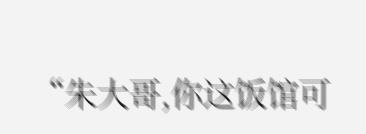“朱大哥,你这饭馆可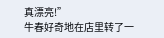真漂亮!”
牛春好奇地在店里转了一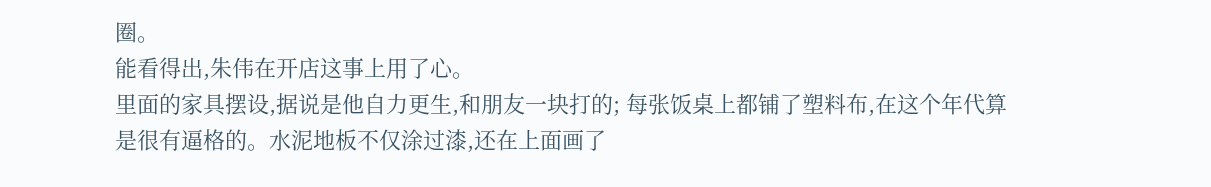圈。
能看得出,朱伟在开店这事上用了心。
里面的家具摆设,据说是他自力更生,和朋友一块打的; 每张饭桌上都铺了塑料布,在这个年代算是很有逼格的。水泥地板不仅涂过漆,还在上面画了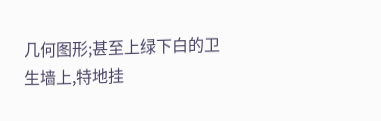几何图形;甚至上绿下白的卫生墙上,特地挂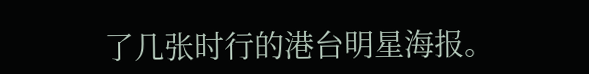了几张时行的港台明星海报。